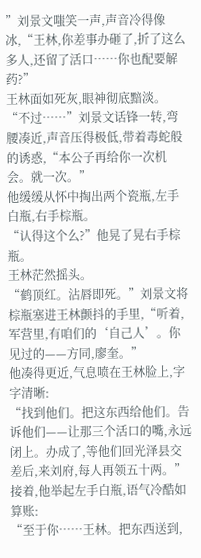”刘景文嗤笑一声,声音冷得像冰,“王林,你差事办砸了,折了这么多人,还留了活口……你也配要解药?”
王林面如死灰,眼神彻底黯淡。
“不过……”刘景文话锋一转,弯腰凑近,声音压得极低,带着毒蛇般的诱惑,“本公子再给你一次机会。就一次。”
他缓缓从怀中掏出两个瓷瓶,左手白瓶,右手棕瓶。
“认得这个么?”他晃了晃右手棕瓶。
王林茫然摇头。
“鹤顶红。沾唇即死。”刘景文将棕瓶塞进王林颤抖的手里,“听着,军营里,有咱们的‘自己人’。你见过的——方同,廖奎。”
他凑得更近,气息喷在王林脸上,字字清晰:
“找到他们。把这东西给他们。告诉他们——让那三个活口的嘴,永远闭上。办成了,等他们回光泽县交差后,来刘府,每人再领五十两。”
接着,他举起左手白瓶,语气冷酷如算账:
“至于你……王林。把东西送到,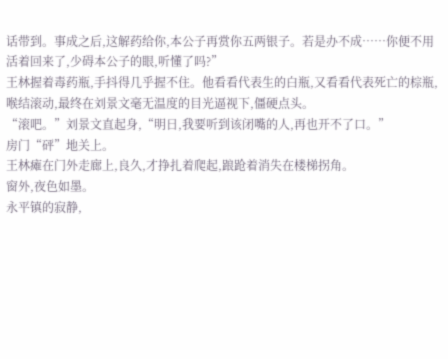话带到。事成之后,这解药给你,本公子再赏你五两银子。若是办不成……你便不用活着回来了,少碍本公子的眼,听懂了吗?”
王林握着毒药瓶,手抖得几乎握不住。他看看代表生的白瓶,又看看代表死亡的棕瓶,喉结滚动,最终在刘景文毫无温度的目光逼视下,僵硬点头。
“滚吧。”刘景文直起身,“明日,我要听到该闭嘴的人,再也开不了口。”
房门“砰”地关上。
王林瘫在门外走廊上,良久,才挣扎着爬起,踉跄着消失在楼梯拐角。
窗外,夜色如墨。
永平镇的寂静,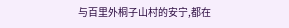与百里外桐子山村的安宁,都在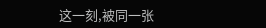这一刻,被同一张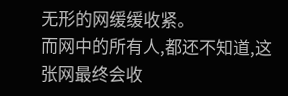无形的网缓缓收紧。
而网中的所有人,都还不知道,这张网最终会收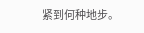紧到何种地步。